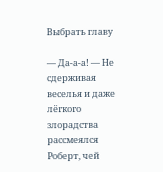Выбрать главу

— Да-а-а! — Не сдерживая веселья и даже лёгкого злорадства рассмеялся Роберт, чей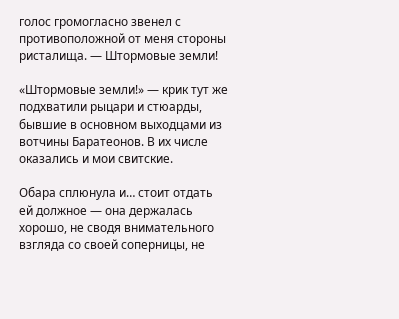голос громогласно звенел с противоположной от меня стороны ристалища. — Штормовые земли!

«Штормовые земли!» — крик тут же подхватили рыцари и стюарды, бывшие в основном выходцами из вотчины Баратеонов. В их числе оказались и мои свитские.

Обара сплюнула и… стоит отдать ей должное — она держалась хорошо, не сводя внимательного взгляда со своей соперницы, не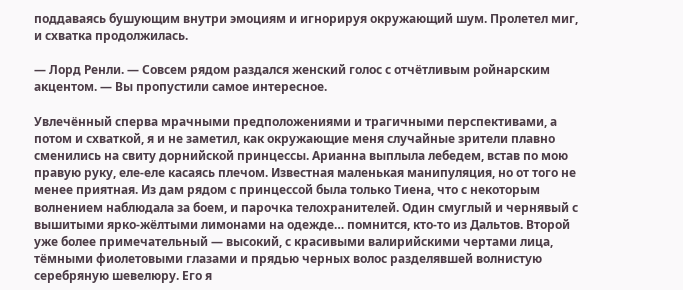поддаваясь бушующим внутри эмоциям и игнорируя окружающий шум. Пролетел миг, и схватка продолжилась.

— Лорд Ренли. — Совсем рядом раздался женский голос с отчётливым ройнарским акцентом. — Вы пропустили самое интересное.

Увлечённый сперва мрачными предположениями и трагичными перспективами, а потом и схваткой, я и не заметил, как окружающие меня случайные зрители плавно сменились на свиту дорнийской принцессы. Арианна выплыла лебедем, встав по мою правую руку, еле-еле касаясь плечом. Известная маленькая манипуляция, но от того не менее приятная. Из дам рядом с принцессой была только Тиена, что с некоторым волнением наблюдала за боем, и парочка телохранителей. Один смуглый и чернявый с вышитыми ярко-жёлтыми лимонами на одежде… помнится, кто-то из Дальтов. Второй уже более примечательный — высокий, с красивыми валирийскими чертами лица, тёмными фиолетовыми глазами и прядью черных волос разделявшей волнистую серебряную шевелюру. Его я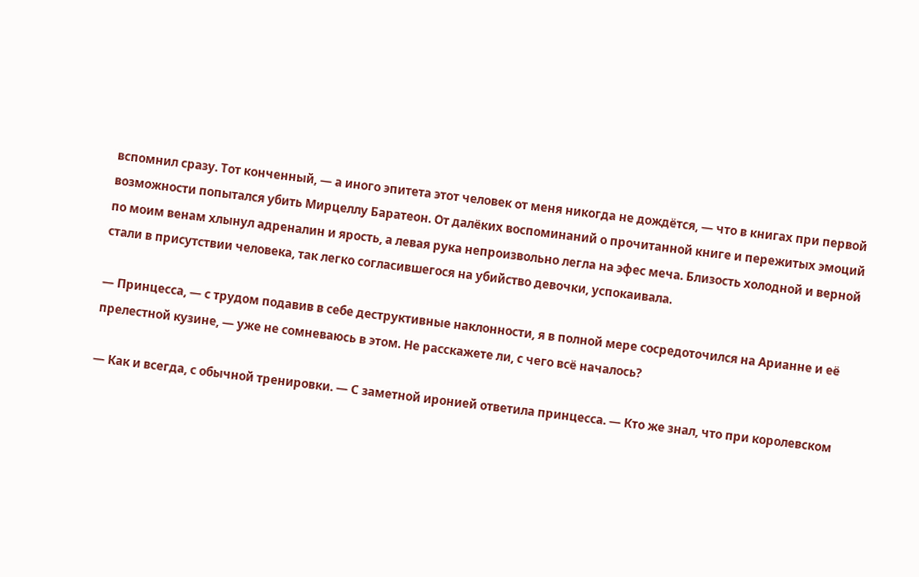вспомнил сразу. Тот конченный, — а иного эпитета этот человек от меня никогда не дождётся, — что в книгах при первой возможности попытался убить Мирцеллу Баратеон. От далёких воспоминаний о прочитанной книге и пережитых эмоций по моим венам хлынул адреналин и ярость, а левая рука непроизвольно легла на эфес меча. Близость холодной и верной стали в присутствии человека, так легко согласившегося на убийство девочки, успокаивала.

— Принцесса, — с трудом подавив в себе деструктивные наклонности, я в полной мере сосредоточился на Арианне и её прелестной кузине, — уже не сомневаюсь в этом. Не расскажете ли, с чего всё началось?

— Как и всегда, с обычной тренировки. — С заметной иронией ответила принцесса. — Кто же знал, что при королевском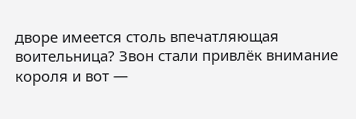дворе имеется столь впечатляющая воительница? Звон стали привлёк внимание короля и вот —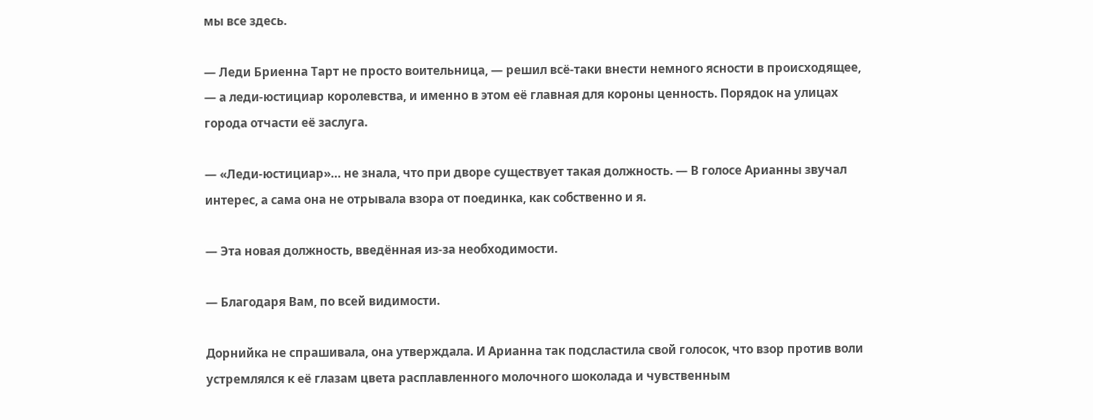мы все здесь.

— Леди Бриенна Тарт не просто воительница, — решил всё-таки внести немного ясности в происходящее, — а леди-юстициар королевства, и именно в этом её главная для короны ценность. Порядок на улицах города отчасти её заслуга.

— «Леди-юстициар»… не знала, что при дворе существует такая должность. — В голосе Арианны звучал интерес, а сама она не отрывала взора от поединка, как собственно и я.

— Эта новая должность, введённая из-за необходимости.

— Благодаря Вам, по всей видимости.

Дорнийка не спрашивала, она утверждала. И Арианна так подсластила свой голосок, что взор против воли устремлялся к её глазам цвета расплавленного молочного шоколада и чувственным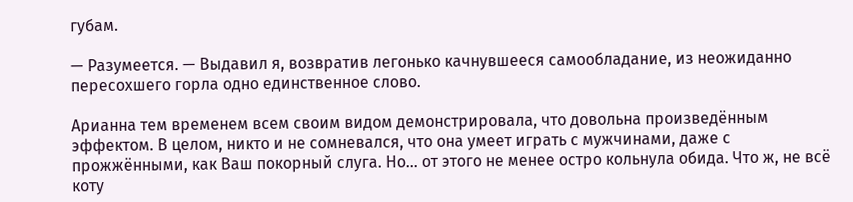губам.

— Разумеется. — Выдавил я, возвратив легонько качнувшееся самообладание, из неожиданно пересохшего горла одно единственное слово.

Арианна тем временем всем своим видом демонстрировала, что довольна произведённым эффектом. В целом, никто и не сомневался, что она умеет играть с мужчинами, даже с прожжёнными, как Ваш покорный слуга. Но… от этого не менее остро кольнула обида. Что ж, не всё коту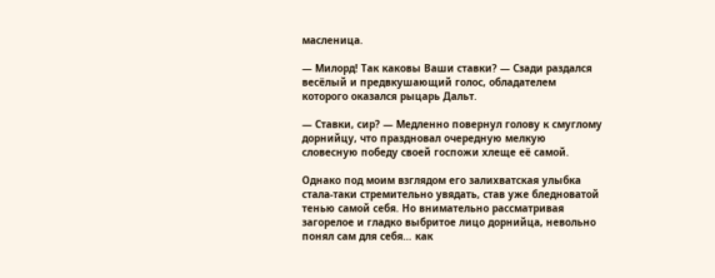масленица.

— Милорд! Так каковы Ваши ставки? — Сзади раздался весёлый и предвкушающий голос, обладателем которого оказался рыцарь Дальт.

— Ставки, сир? — Медленно повернул голову к смуглому дорнийцу, что праздновал очередную мелкую словесную победу своей госпожи хлеще её самой.

Однако под моим взглядом его залихватская улыбка стала-таки стремительно увядать, став уже бледноватой тенью самой себя. Но внимательно рассматривая загорелое и гладко выбритое лицо дорнийца, невольно понял сам для себя… как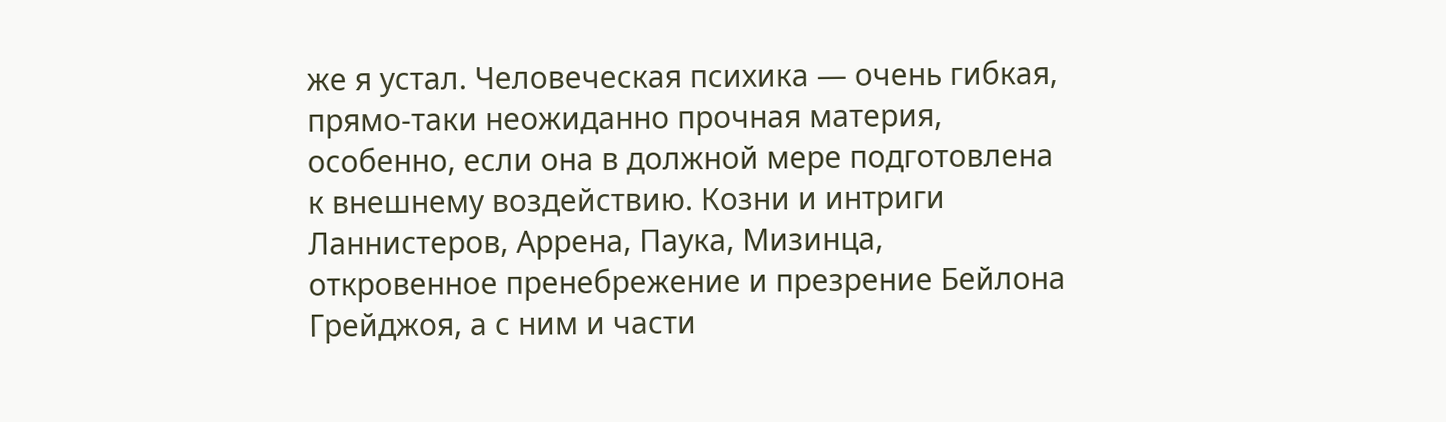же я устал. Человеческая психика — очень гибкая, прямо-таки неожиданно прочная материя, особенно, если она в должной мере подготовлена к внешнему воздействию. Козни и интриги Ланнистеров, Аррена, Паука, Мизинца, откровенное пренебрежение и презрение Бейлона Грейджоя, а с ним и части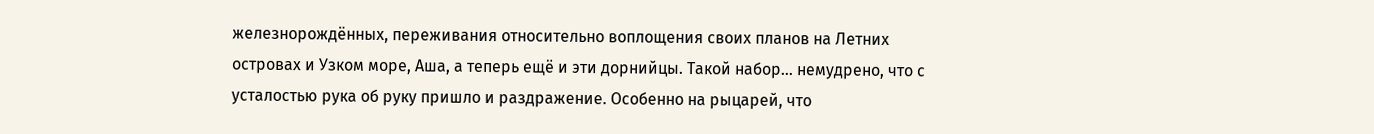железнорождённых, переживания относительно воплощения своих планов на Летних островах и Узком море, Аша, а теперь ещё и эти дорнийцы. Такой набор… немудрено, что с усталостью рука об руку пришло и раздражение. Особенно на рыцарей, что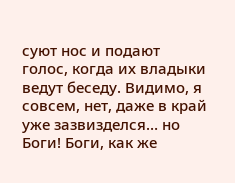суют нос и подают голос, когда их владыки ведут беседу. Видимо, я совсем, нет, даже в край уже зазвизделся… но Боги! Боги, как же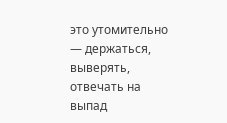это утомительно — держаться, выверять, отвечать на выпад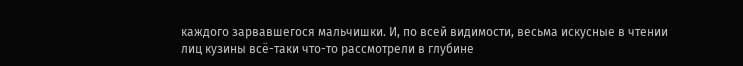каждого зарвавшегося мальчишки. И, по всей видимости, весьма искусные в чтении лиц кузины всё-таки что-то рассмотрели в глубине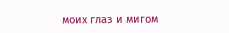моих глаз и мигом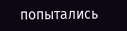попытались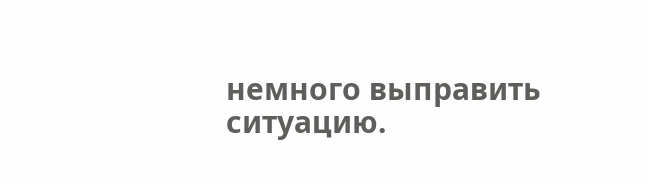немного выправить ситуацию.